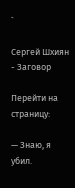`

Сергей Шхиян - Заговор

Перейти на страницу:

— Знаю, я убил.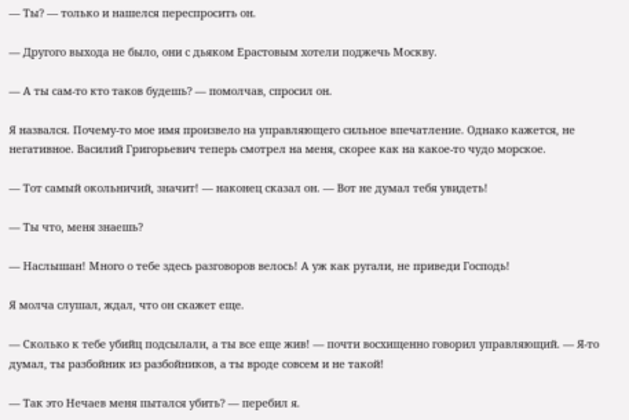— Ты? — только и нашелся переспросить он.

— Другого выхода не было, они с дьяком Ерастовым хотели поджечь Москву.

— А ты сам-то кто таков будешь? — помолчав, спросил он.

Я назвался. Почему-то мое имя произвело на управляющего сильное впечатление. Однако кажется, не негативное. Василий Григорьевич теперь смотрел на меня, скорее как на какое-то чудо морское.

— Тот самый окольничий, значит! — наконец сказал он. — Вот не думал тебя увидеть!

— Ты что, меня знаешь?

— Наслышан! Много о тебе здесь разговоров велось! А уж как ругали, не приведи Господь!

Я молча слушал, ждал, что он скажет еще.

— Сколько к тебе убийц подсылали, а ты все еще жив! — почти восхищенно говорил управляющий. — Я-то думал, ты разбойник из разбойников, а ты вроде совсем и не такой!

— Так это Нечаев меня пытался убить? — перебил я.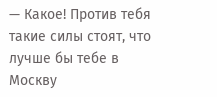— Какое! Против тебя такие силы стоят, что лучше бы тебе в Москву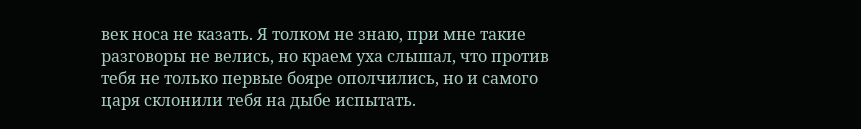век носа не казать. Я толком не знаю, при мне такие разговоры не велись, но краем уха слышал, что против тебя не только первые бояре ополчились, но и самого царя склонили тебя на дыбе испытать.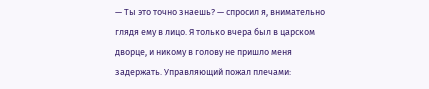— Ты это точно знаешь? — спросил я, внимательно глядя ему в лицо. Я только вчера был в царском дворце, и никому в голову не пришло меня задержать. Управляющий пожал плечами: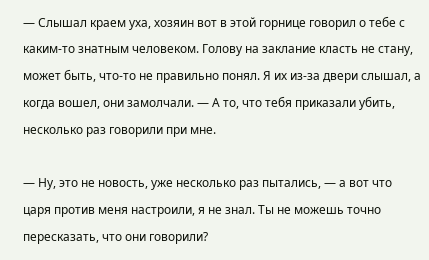— Слышал краем уха, хозяин вот в этой горнице говорил о тебе с каким-то знатным человеком. Голову на заклание класть не стану, может быть, что-то не правильно понял. Я их из-за двери слышал, а когда вошел, они замолчали. — А то, что тебя приказали убить, несколько раз говорили при мне.

— Ну, это не новость, уже несколько раз пытались, — а вот что царя против меня настроили, я не знал. Ты не можешь точно пересказать, что они говорили?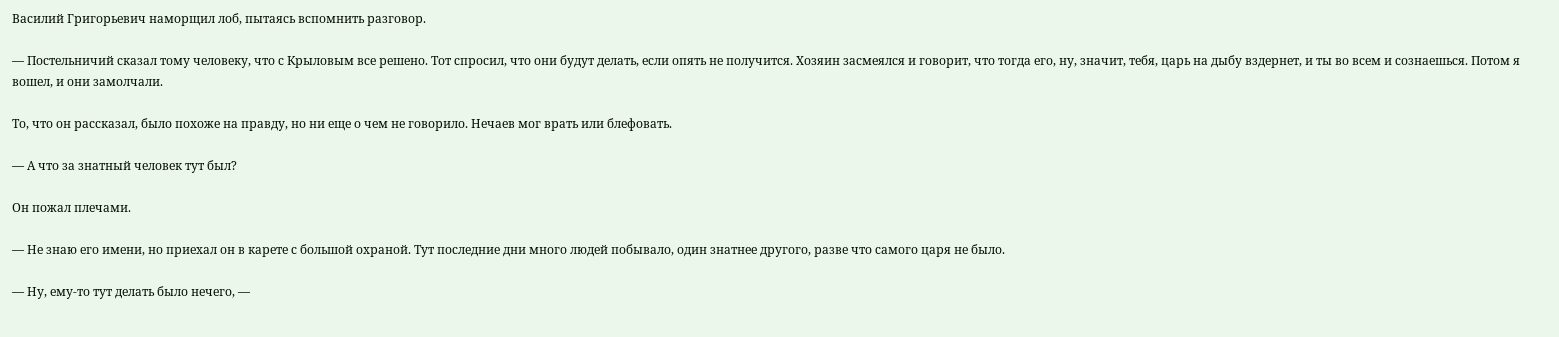Василий Григорьевич наморщил лоб, пытаясь вспомнить разговор.

— Постельничий сказал тому человеку, что с Крыловым все решено. Тот спросил, что они будут делать, если опять не получится. Хозяин засмеялся и говорит, что тогда его, ну, значит, тебя, царь на дыбу вздернет, и ты во всем и сознаешься. Потом я вошел, и они замолчали.

То, что он рассказал, было похоже на правду, но ни еще о чем не говорило. Нечаев мог врать или блефовать.

— А что за знатный человек тут был?

Он пожал плечами.

— Не знаю его имени, но приехал он в карете с большой охраной. Тут последние дни много людей побывало, один знатнее другого, разве что самого царя не было.

— Ну, ему-то тут делать было нечего, —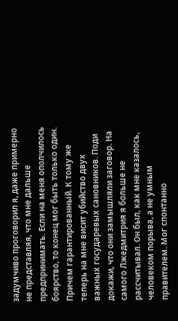задумчиво проговорил я, даже примерно не представляя, что мне дальше предпринимать. Если на меня ополчилось боярство, то конец мог быть только один. Причем гарантированный. К тому же теперь на мне висит убийство двух важных государевых сановников. Поди докажи, что они замышляли заговор. На самого Лжедмитрия я больше не рассчитывал. Он был, как мне казалось, человеком порыва, а не умным правителем. Мог спонтанно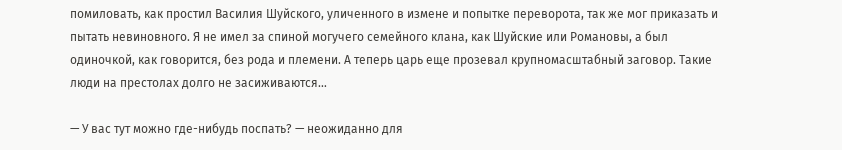помиловать, как простил Василия Шуйского, уличенного в измене и попытке переворота, так же мог приказать и пытать невиновного. Я не имел за спиной могучего семейного клана, как Шуйские или Романовы, а был одиночкой, как говорится, без рода и племени. А теперь царь еще прозевал крупномасштабный заговор. Такие люди на престолах долго не засиживаются…

— У вас тут можно где-нибудь поспать? — неожиданно для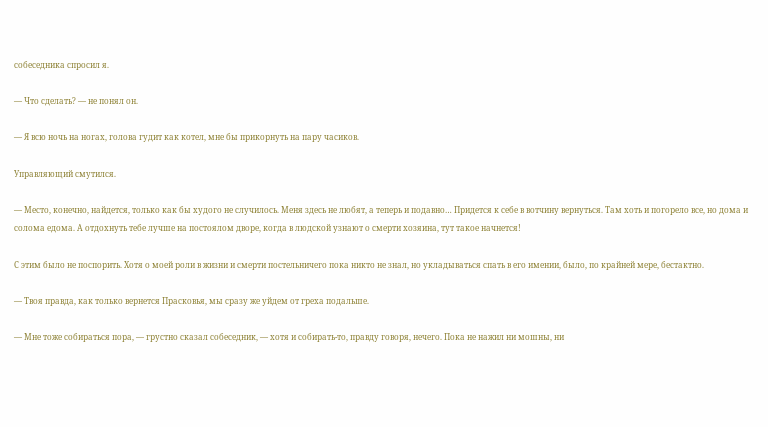собеседника спросил я.

— Что сделать? — не понял он.

— Я всю ночь на ногах, голова гудит как котел, мне бы прикорнуть на пару часиков.

Управляющий смутился.

— Место, конечно, найдется, только как бы худого не случилось. Меня здесь не любят, а теперь и подавно… Придется к себе в вотчину вернуться. Там хоть и погорело все, но дома и солома едома. А отдохнуть тебе лучше на постоялом дворе, когда в людской узнают о смерти хозяина, тут такое начнется!

С этим было не поспорить. Хотя о моей роли в жизни и смерти постельничего пока никто не знал, но укладываться спать в его имении, было, по крайней мере, бестактно.

— Твоя правда, как только вернется Прасковья, мы сразу же уйдем от греха подальше.

— Мне тоже собираться пора, — грустно сказал собеседник, — хотя и собирать-то, правду говоря, нечего. Пока не нажил ни мошны, ни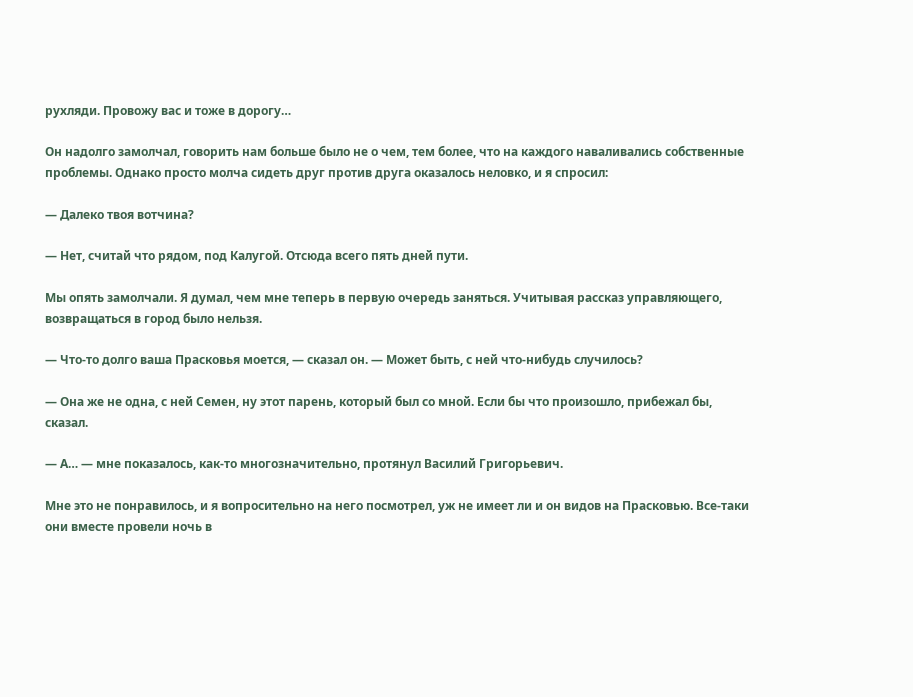рухляди. Провожу вас и тоже в дорогу…

Он надолго замолчал, говорить нам больше было не о чем, тем более, что на каждого наваливались собственные проблемы. Однако просто молча сидеть друг против друга оказалось неловко, и я спросил:

— Далеко твоя вотчина?

— Нет, считай что рядом, под Калугой. Отсюда всего пять дней пути.

Мы опять замолчали. Я думал, чем мне теперь в первую очередь заняться. Учитывая рассказ управляющего, возвращаться в город было нельзя.

— Что-то долго ваша Прасковья моется, — сказал он. — Может быть, с ней что-нибудь случилось?

— Она же не одна, с ней Семен, ну этот парень, который был со мной. Если бы что произошло, прибежал бы, сказал.

— А… — мне показалось, как-то многозначительно, протянул Василий Григорьевич.

Мне это не понравилось, и я вопросительно на него посмотрел, уж не имеет ли и он видов на Прасковью. Все-таки они вместе провели ночь в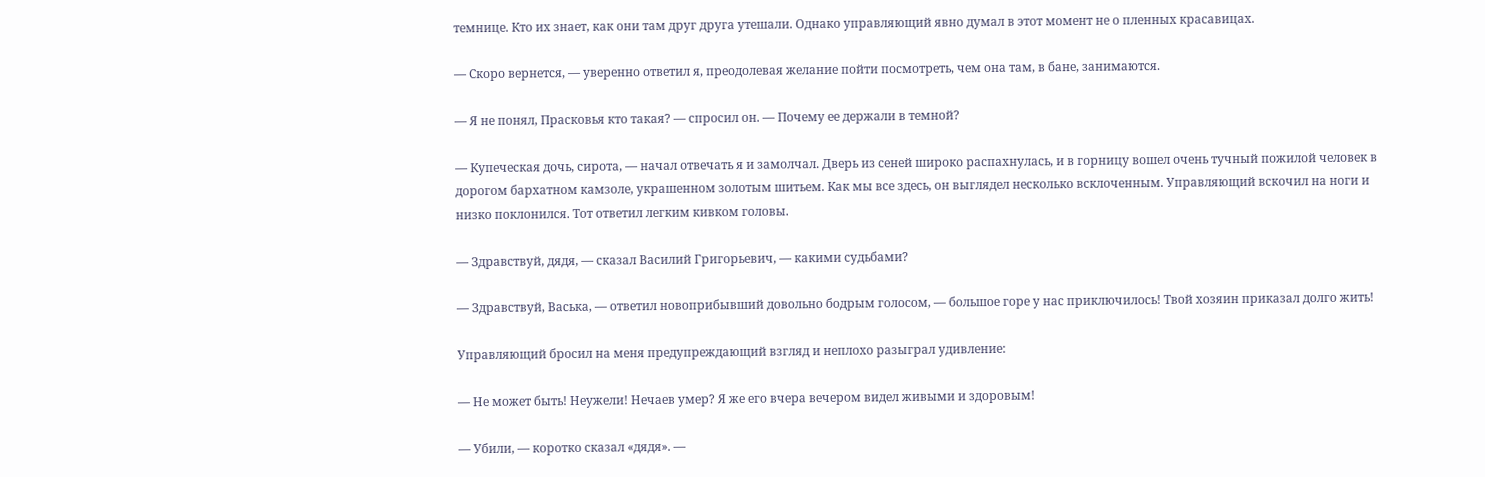темнице. Кто их знает, как они там друг друга утешали. Однако управляющий явно думал в этот момент не о пленных красавицах.

— Скоро вернется, — уверенно ответил я, преодолевая желание пойти посмотреть, чем она там, в бане, занимаются.

— Я не понял, Прасковья кто такая? — спросил он. — Почему ее держали в темной?

— Купеческая дочь, сирота, — начал отвечать я и замолчал. Дверь из сеней широко распахнулась, и в горницу вошел очень тучный пожилой человек в дорогом бархатном камзоле, украшенном золотым шитьем. Как мы все здесь, он выглядел несколько всклоченным. Управляющий вскочил на ноги и низко поклонился. Тот ответил легким кивком головы.

— Здравствуй, дядя, — сказал Василий Григорьевич, — какими судьбами?

— Здравствуй, Васька, — ответил новоприбывший довольно бодрым голосом, — большое горе у нас приключилось! Твой хозяин приказал долго жить!

Управляющий бросил на меня предупреждающий взгляд и неплохо разыграл удивление:

— Не может быть! Неужели! Нечаев умер? Я же его вчера вечером видел живыми и здоровым!

— Убили, — коротко сказал «дядя». —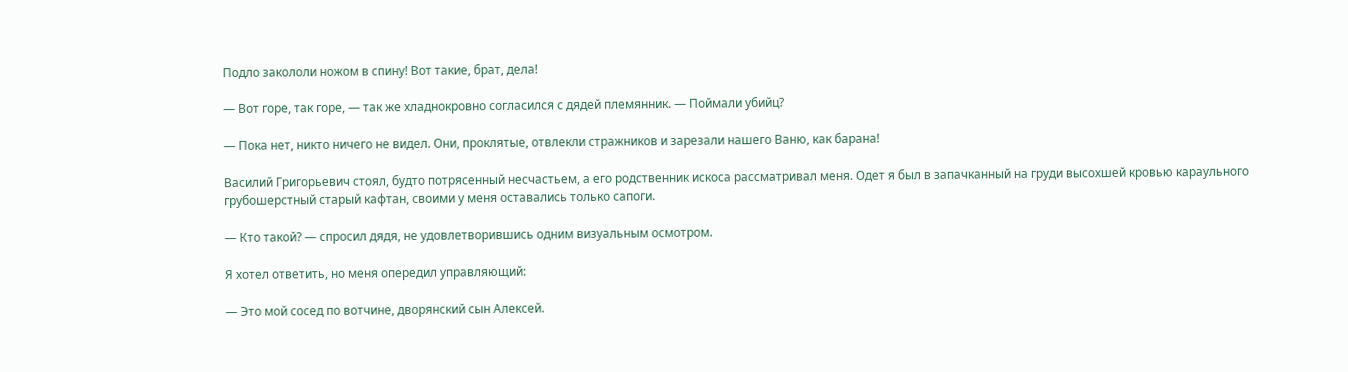Подло закололи ножом в спину! Вот такие, брат, дела!

— Вот горе, так горе, — так же хладнокровно согласился с дядей племянник. — Поймали убийц?

— Пока нет, никто ничего не видел. Они, проклятые, отвлекли стражников и зарезали нашего Ваню, как барана!

Василий Григорьевич стоял, будто потрясенный несчастьем, а его родственник искоса рассматривал меня. Одет я был в запачканный на груди высохшей кровью караульного грубошерстный старый кафтан, своими у меня оставались только сапоги.

— Кто такой? — спросил дядя, не удовлетворившись одним визуальным осмотром.

Я хотел ответить, но меня опередил управляющий:

— Это мой сосед по вотчине, дворянский сын Алексей.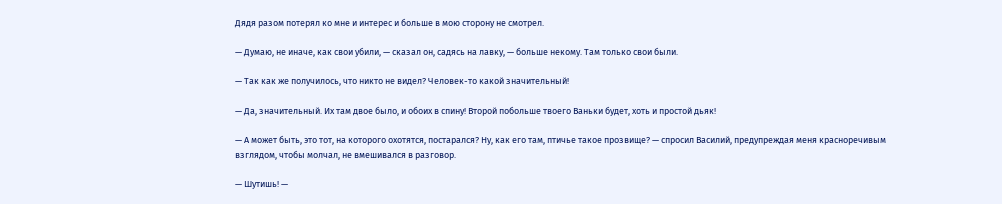Дядя разом потерял ко мне и интерес и больше в мою сторону не смотрел.

— Думаю, не иначе, как свои убили, — сказал он, садясь на лавку, — больше некому. Там только свои были.

— Так как же получилось, что никто не видел? Человек-то какой значительный!

— Да, значительный. Их там двое было, и обоих в спину! Второй побольше твоего Ваньки будет, хоть и простой дьяк!

— А может быть, это тот, на которого охотятся, постарался? Ну, как его там, птичье такое прозвище? — спросил Василий, предупреждая меня красноречивым взглядом, чтобы молчал, не вмешивался в разговор.

— Шутишь! —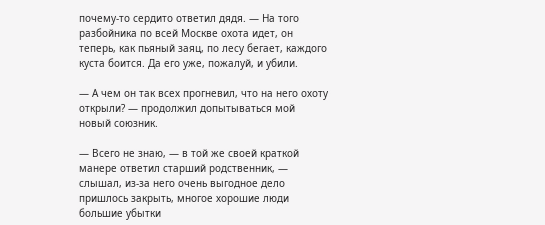почему-то сердито ответил дядя. — На того разбойника по всей Москве охота идет, он теперь, как пьяный заяц, по лесу бегает, каждого куста боится. Да его уже, пожалуй, и убили.

— А чем он так всех прогневил, что на него охоту открыли? — продолжил допытываться мой новый союзник.

— Всего не знаю, — в той же своей краткой манере ответил старший родственник, — слышал, из-за него очень выгодное дело пришлось закрыть, многое хорошие люди большие убытки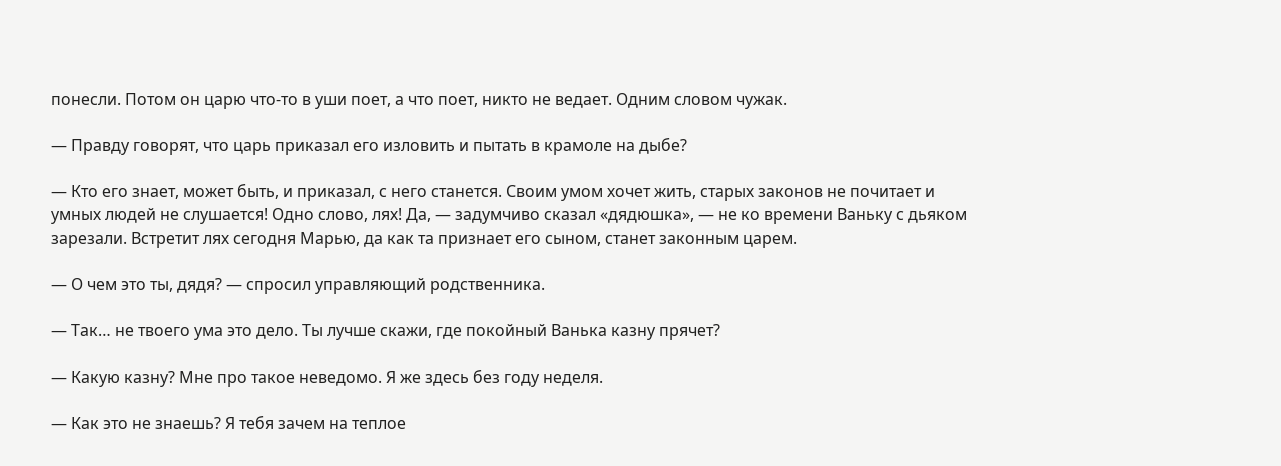понесли. Потом он царю что-то в уши поет, а что поет, никто не ведает. Одним словом чужак.

— Правду говорят, что царь приказал его изловить и пытать в крамоле на дыбе?

— Кто его знает, может быть, и приказал, с него станется. Своим умом хочет жить, старых законов не почитает и умных людей не слушается! Одно слово, лях! Да, — задумчиво сказал «дядюшка», — не ко времени Ваньку с дьяком зарезали. Встретит лях сегодня Марью, да как та признает его сыном, станет законным царем.

— О чем это ты, дядя? — спросил управляющий родственника.

— Так… не твоего ума это дело. Ты лучше скажи, где покойный Ванька казну прячет?

— Какую казну? Мне про такое неведомо. Я же здесь без году неделя.

— Как это не знаешь? Я тебя зачем на теплое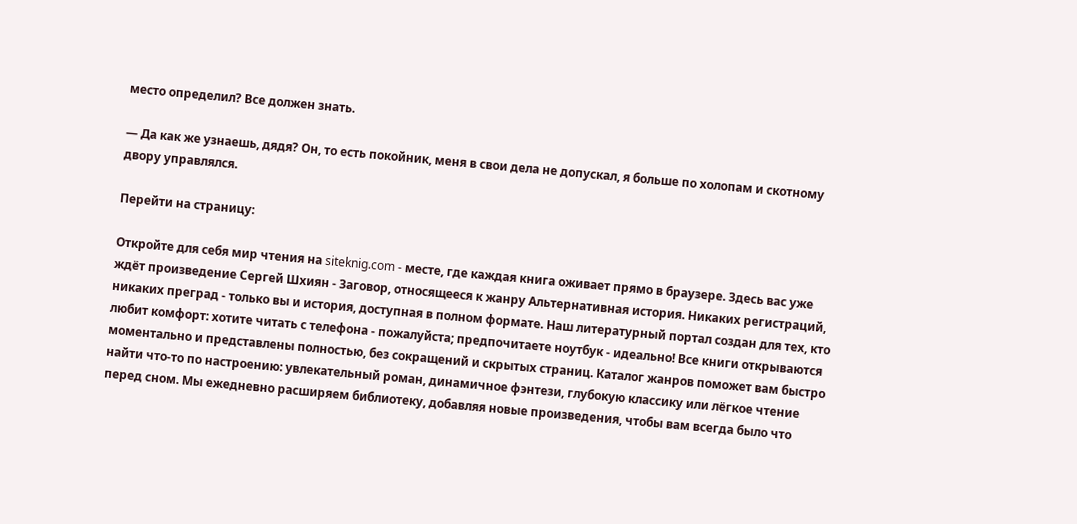место определил? Все должен знать.

— Да как же узнаешь, дядя? Он, то есть покойник, меня в свои дела не допускал, я больше по холопам и скотному двору управлялся.

Перейти на страницу:

Откройте для себя мир чтения на siteknig.com - месте, где каждая книга оживает прямо в браузере. Здесь вас уже ждёт произведение Сергей Шхиян - Заговор, относящееся к жанру Альтернативная история. Никаких регистраций, никаких преград - только вы и история, доступная в полном формате. Наш литературный портал создан для тех, кто любит комфорт: хотите читать с телефона - пожалуйста; предпочитаете ноутбук - идеально! Все книги открываются моментально и представлены полностью, без сокращений и скрытых страниц. Каталог жанров поможет вам быстро найти что-то по настроению: увлекательный роман, динамичное фэнтези, глубокую классику или лёгкое чтение перед сном. Мы ежедневно расширяем библиотеку, добавляя новые произведения, чтобы вам всегда было что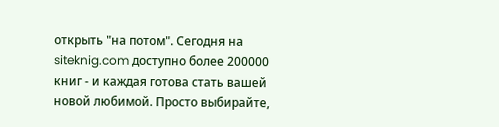открыть "на потом". Сегодня на siteknig.com доступно более 200000 книг - и каждая готова стать вашей новой любимой. Просто выбирайте,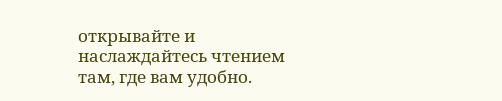открывайте и наслаждайтесь чтением там, где вам удобно.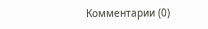Комментарии (0)